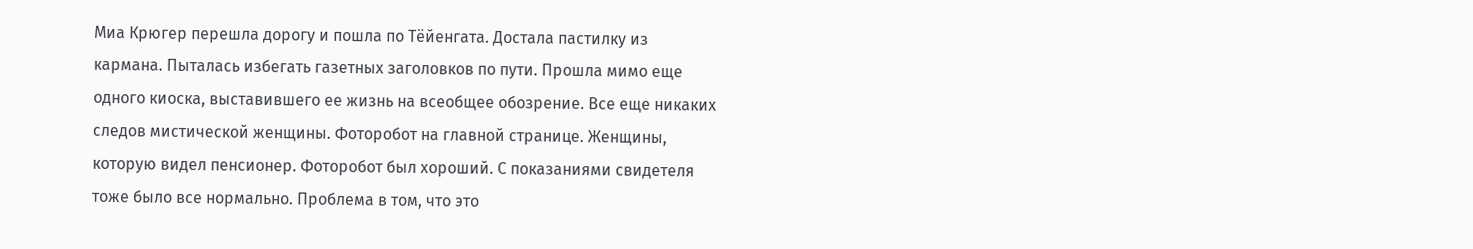Миа Крюгер перешла дорогу и пошла по Тёйенгата. Достала пастилку из кармана. Пыталась избегать газетных заголовков по пути. Прошла мимо еще одного киоска, выставившего ее жизнь на всеобщее обозрение. Все еще никаких следов мистической женщины. Фоторобот на главной странице. Женщины, которую видел пенсионер. Фоторобот был хороший. С показаниями свидетеля тоже было все нормально. Проблема в том, что это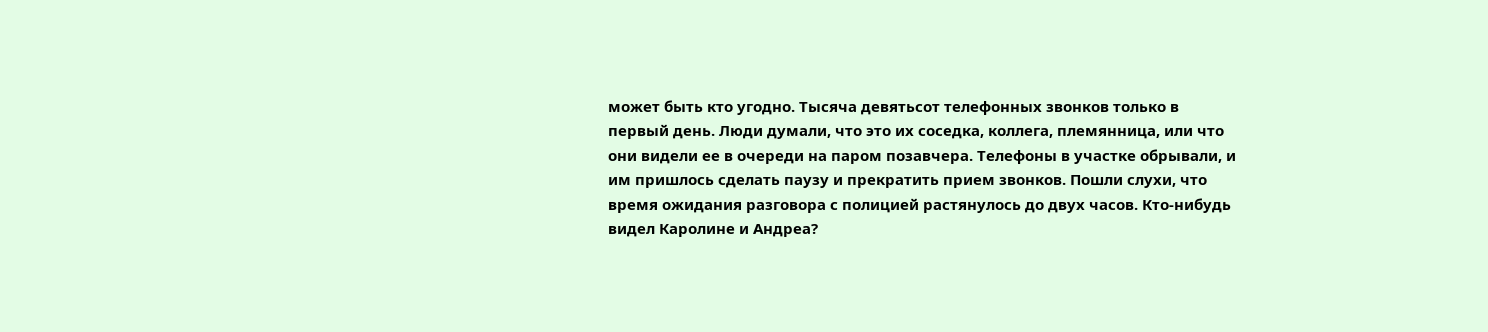может быть кто угодно. Тысяча девятьсот телефонных звонков только в первый день. Люди думали, что это их соседка, коллега, племянница, или что они видели ее в очереди на паром позавчера. Телефоны в участке обрывали, и им пришлось сделать паузу и прекратить прием звонков. Пошли слухи, что время ожидания разговора с полицией растянулось до двух часов. Кто-нибудь видел Каролине и Андреа?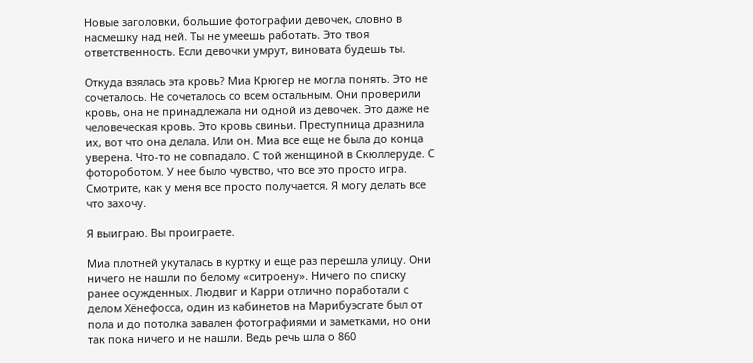Новые заголовки, большие фотографии девочек, словно в насмешку над ней. Ты не умеешь работать. Это твоя ответственность. Если девочки умрут, виновата будешь ты.

Откуда взялась эта кровь? Миа Крюгер не могла понять. Это не сочеталось. Не сочеталось со всем остальным. Они проверили кровь, она не принадлежала ни одной из девочек. Это даже не человеческая кровь. Это кровь свиньи. Преступница дразнила их, вот что она делала. Или он. Миа все еще не была до конца уверена. Что-то не совпадало. С той женщиной в Скюллеруде. С фотороботом. У нее было чувство, что все это просто игра. Смотрите, как у меня все просто получается. Я могу делать все что захочу.

Я выиграю. Вы проиграете.

Миа плотней укуталась в куртку и еще раз перешла улицу. Они ничего не нашли по белому «ситроену». Ничего по списку ранее осужденных. Людвиг и Карри отлично поработали с делом Хёнефосса, один из кабинетов на Марибуэсгате был от пола и до потолка завален фотографиями и заметками, но они так пока ничего и не нашли. Ведь речь шла о 860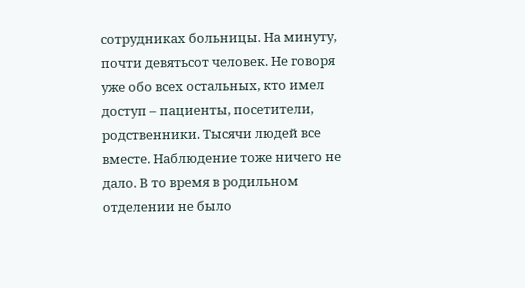сотрудниках больницы. На минуту, почти девятьсот человек. Не говоря уже обо всех остальных, кто имел доступ – пациенты, посетители, родственники. Тысячи людей все вместе. Наблюдение тоже ничего не дало. В то время в родильном отделении не было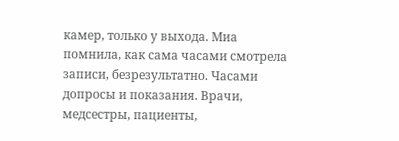камер, только у выхода. Миа помнила, как сама часами смотрела записи, безрезультатно. Часами допросы и показания. Врачи, медсестры, пациенты,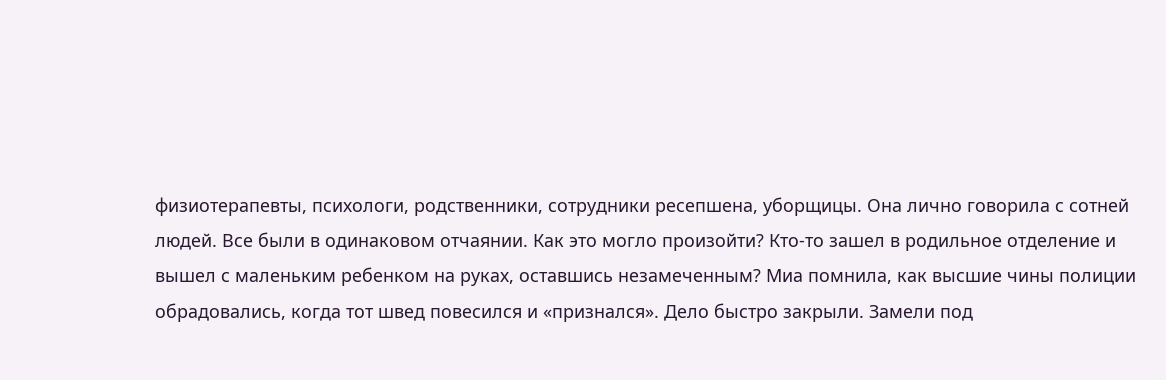физиотерапевты, психологи, родственники, сотрудники ресепшена, уборщицы. Она лично говорила с сотней людей. Все были в одинаковом отчаянии. Как это могло произойти? Кто-то зашел в родильное отделение и вышел с маленьким ребенком на руках, оставшись незамеченным? Миа помнила, как высшие чины полиции обрадовались, когда тот швед повесился и «признался». Дело быстро закрыли. Замели под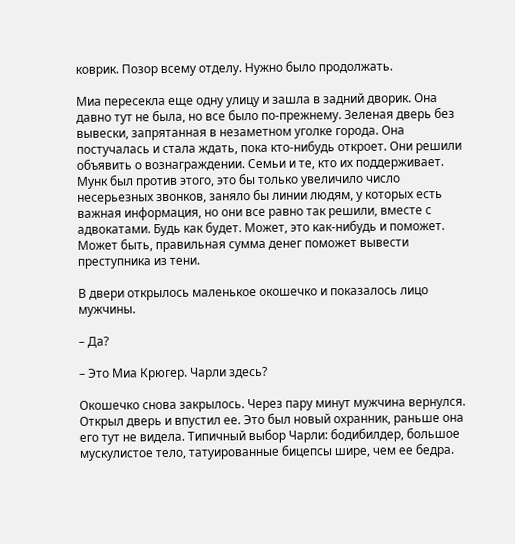коврик. Позор всему отделу. Нужно было продолжать.

Миа пересекла еще одну улицу и зашла в задний дворик. Она давно тут не была, но все было по-прежнему. Зеленая дверь без вывески, запрятанная в незаметном уголке города. Она постучалась и стала ждать, пока кто-нибудь откроет. Они решили объявить о вознаграждении. Семьи и те, кто их поддерживает. Мунк был против этого, это бы только увеличило число несерьезных звонков, заняло бы линии людям, у которых есть важная информация, но они все равно так решили, вместе с адвокатами. Будь как будет. Может, это как-нибудь и поможет. Может быть, правильная сумма денег поможет вывести преступника из тени.

В двери открылось маленькое окошечко и показалось лицо мужчины.

– Да?

– Это Миа Крюгер. Чарли здесь?

Окошечко снова закрылось. Через пару минут мужчина вернулся. Открыл дверь и впустил ее. Это был новый охранник, раньше она его тут не видела. Типичный выбор Чарли: бодибилдер, большое мускулистое тело, татуированные бицепсы шире, чем ее бедра.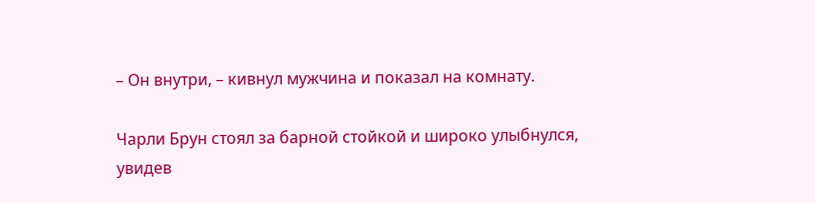– Он внутри, – кивнул мужчина и показал на комнату.

Чарли Брун стоял за барной стойкой и широко улыбнулся, увидев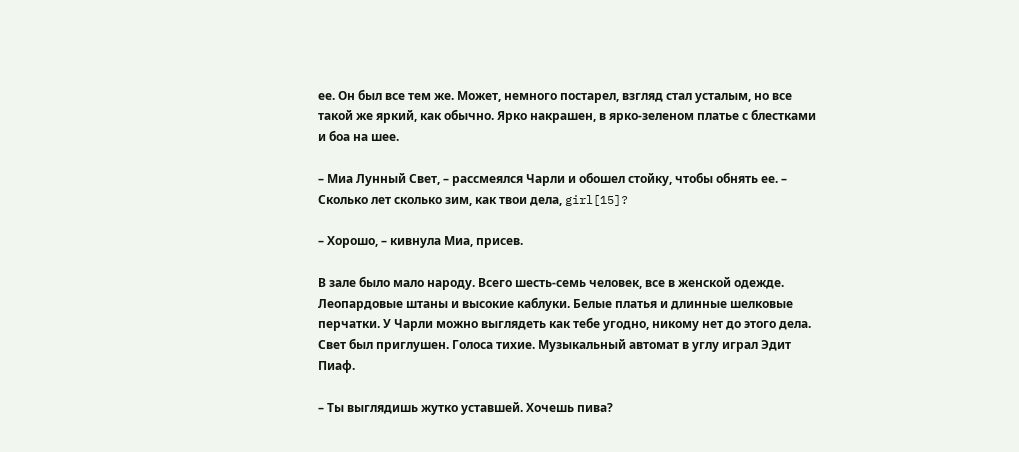ее. Он был все тем же. Может, немного постарел, взгляд стал усталым, но все такой же яркий, как обычно. Ярко накрашен, в ярко-зеленом платье с блестками и боа на шее.

– Миа Лунный Свет, – рассмеялся Чарли и обошел стойку, чтобы обнять ее. – Сколько лет сколько зим, как твои дела, girl[15]?

– Хорошо, – кивнула Миа, присев.

В зале было мало народу. Всего шесть-семь человек, все в женской одежде. Леопардовые штаны и высокие каблуки. Белые платья и длинные шелковые перчатки. У Чарли можно выглядеть как тебе угодно, никому нет до этого дела. Свет был приглушен. Голоса тихие. Музыкальный автомат в углу играл Эдит Пиаф.

– Ты выглядишь жутко уставшей. Хочешь пива?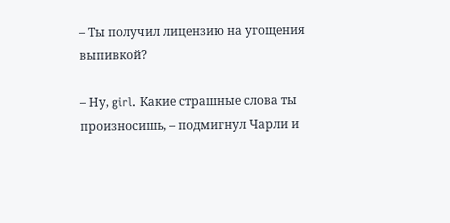– Ты получил лицензию на угощения выпивкой?

– Ну, girl. Какие страшные слова ты произносишь, – подмигнул Чарли и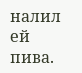налил ей пива.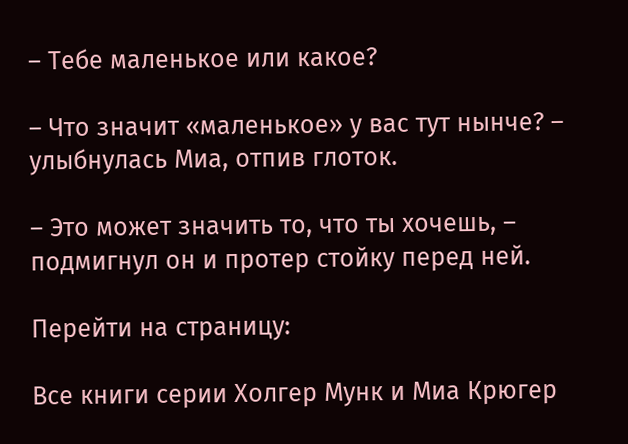– Тебе маленькое или какое?

– Что значит «маленькое» у вас тут нынче? – улыбнулась Миа, отпив глоток.

– Это может значить то, что ты хочешь, – подмигнул он и протер стойку перед ней.

Перейти на страницу:

Все книги серии Холгер Мунк и Миа Крюгер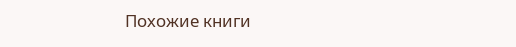Похожие книги